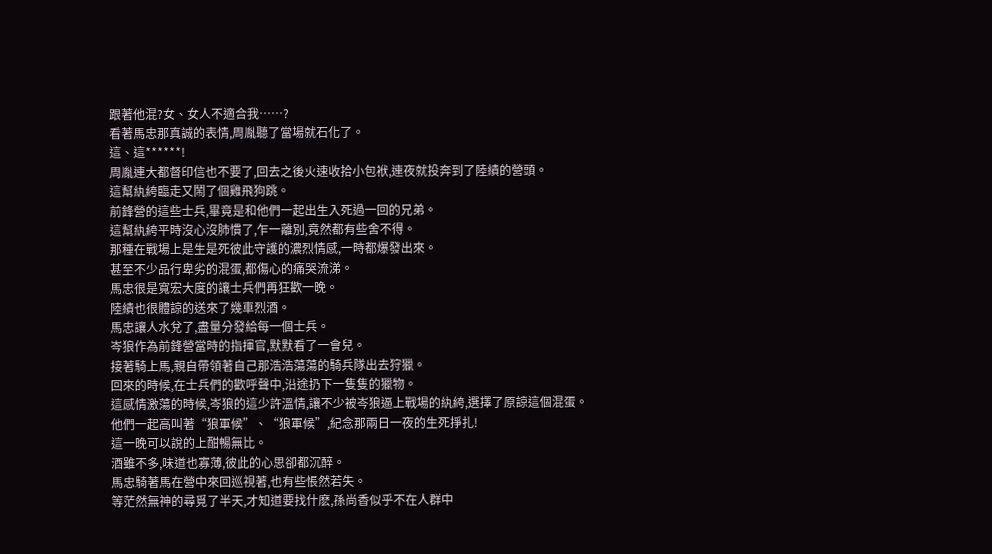跟著他混?女、女人不適合我……?
看著馬忠那真誠的表情,周胤聽了當場就石化了。
這、這******!
周胤連大都督印信也不要了,回去之後火速收拾小包袱,連夜就投奔到了陸績的營頭。
這幫紈絝臨走又鬧了個雞飛狗跳。
前鋒營的這些士兵,畢竟是和他們一起出生入死過一回的兄弟。
這幫紈絝平時沒心沒肺慣了,乍一離別,竟然都有些舍不得。
那種在戰場上是生是死彼此守護的濃烈情感,一時都爆發出來。
甚至不少品行卑劣的混蛋,都傷心的痛哭流涕。
馬忠很是寬宏大度的讓士兵們再狂歡一晚。
陸績也很體諒的送來了幾車烈酒。
馬忠讓人水兌了,盡量分發給每一個士兵。
岑狼作為前鋒營當時的指揮官,默默看了一會兒。
接著騎上馬,親自帶領著自己那浩浩蕩蕩的騎兵隊出去狩獵。
回來的時候,在士兵們的歡呼聲中,沿途扔下一隻隻的獵物。
這感情激蕩的時候,岑狼的這少許溫情,讓不少被岑狼逼上戰場的紈絝,選擇了原諒這個混蛋。
他們一起高叫著“狼軍候”、“狼軍候”,紀念那兩日一夜的生死掙扎!
這一晚可以說的上酣暢無比。
酒雖不多,味道也寡薄,彼此的心思卻都沉醉。
馬忠騎著馬在營中來回巡視著,也有些悵然若失。
等茫然無神的尋覓了半天,才知道要找什麽,孫尚香似乎不在人群中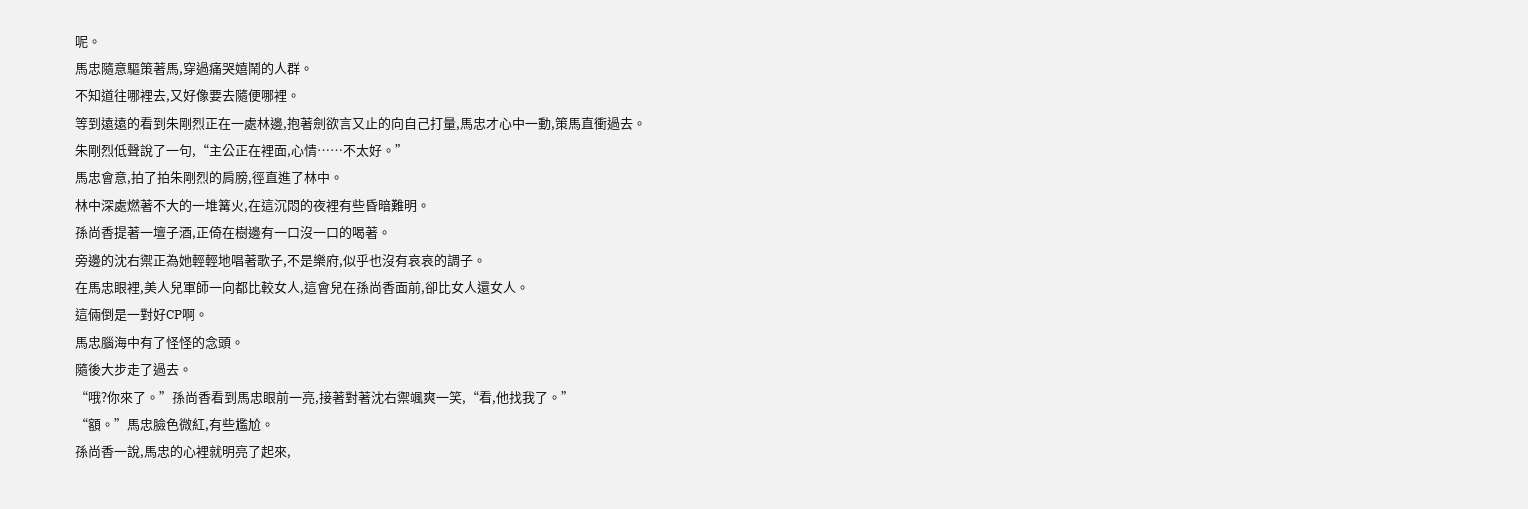呢。
馬忠隨意驅策著馬,穿過痛哭嬉鬧的人群。
不知道往哪裡去,又好像要去隨便哪裡。
等到遠遠的看到朱剛烈正在一處林邊,抱著劍欲言又止的向自己打量,馬忠才心中一動,策馬直衝過去。
朱剛烈低聲說了一句,“主公正在裡面,心情……不太好。”
馬忠會意,拍了拍朱剛烈的肩膀,徑直進了林中。
林中深處燃著不大的一堆篝火,在這沉悶的夜裡有些昏暗難明。
孫尚香提著一壇子酒,正倚在樹邊有一口沒一口的喝著。
旁邊的沈右禦正為她輕輕地唱著歌子,不是樂府,似乎也沒有哀哀的調子。
在馬忠眼裡,美人兒軍師一向都比較女人,這會兒在孫尚香面前,卻比女人還女人。
這倆倒是一對好CP啊。
馬忠腦海中有了怪怪的念頭。
隨後大步走了過去。
“哦?你來了。”孫尚香看到馬忠眼前一亮,接著對著沈右禦颯爽一笑,“看,他找我了。”
“額。”馬忠臉色微紅,有些尷尬。
孫尚香一說,馬忠的心裡就明亮了起來,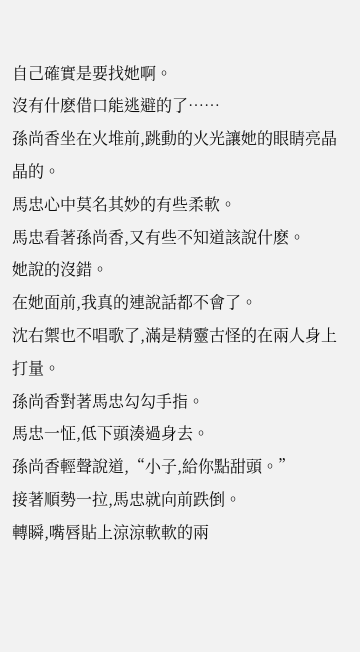自己確實是要找她啊。
沒有什麽借口能逃避的了……
孫尚香坐在火堆前,跳動的火光讓她的眼睛亮晶晶的。
馬忠心中莫名其妙的有些柔軟。
馬忠看著孫尚香,又有些不知道該說什麽。
她說的沒錯。
在她面前,我真的連說話都不會了。
沈右禦也不唱歌了,滿是精靈古怪的在兩人身上打量。
孫尚香對著馬忠勾勾手指。
馬忠一怔,低下頭湊過身去。
孫尚香輕聲說道,“小子,給你點甜頭。”
接著順勢一拉,馬忠就向前跌倒。
轉瞬,嘴唇貼上涼涼軟軟的兩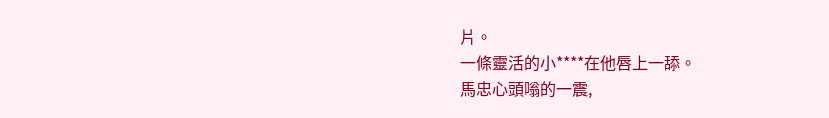片。
一條靈活的小****在他唇上一舔。
馬忠心頭嗡的一震,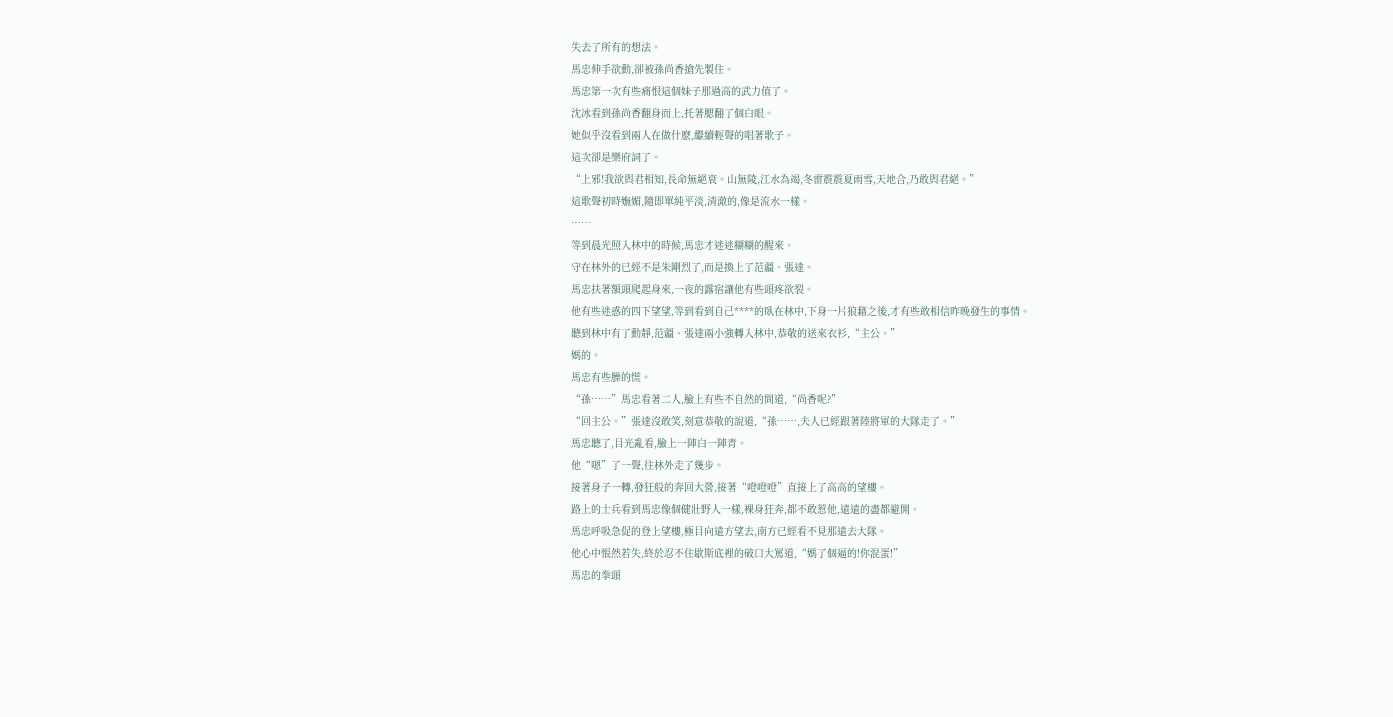失去了所有的想法。
馬忠伸手欲動,卻被孫尚香搶先製住。
馬忠第一次有些痛恨這個妹子那過高的武力值了。
沈冰看到孫尚香翻身而上,托著腮翻了個白眼。
她似乎沒看到兩人在做什麽,繼續輕聲的唱著歌子。
這次卻是樂府詞了。
“上邪!我欲與君相知,長命無絕衰。山無陵,江水為竭,冬雷震震夏雨雪,天地合,乃敢與君絕。”
這歌聲初時嫵媚,隨即單純平淡,清澈的,像是流水一樣。
……
等到晨光照入林中的時候,馬忠才迷迷糊糊的醒來。
守在林外的已經不是朱剛烈了,而是換上了范疆、張達。
馬忠扶著額頭爬起身來,一夜的露宿讓他有些頭疼欲裂。
他有些迷惑的四下望望,等到看到自己****的臥在林中,下身一片狼藉之後,才有些敢相信昨晚發生的事情。
聽到林中有了動靜,范疆、張達兩小強轉入林中,恭敬的送來衣衫,“主公。”
媽的。
馬忠有些臊的慌。
“孫……”馬忠看著二人,臉上有些不自然的問道,“尚香呢?”
“回主公。”張達沒敢笑,刻意恭敬的說道,“孫……,夫人已經跟著陸將軍的大隊走了。”
馬忠聽了,目光亂看,臉上一陣白一陣青。
他“嗯”了一聲,往林外走了幾步。
接著身子一轉,發狂般的奔回大營,接著“噔噔噔”直接上了高高的望樓。
路上的士兵看到馬忠像個健壯野人一樣,裸身狂奔,都不敢惹他,遠遠的盡都避開。
馬忠呼吸急促的登上望樓,極目向遠方望去,南方已經看不見那遠去大隊。
他心中悵然若失,終於忍不住歇斯底裡的破口大罵道,“媽了個逼的!你混蛋!”
馬忠的拳頭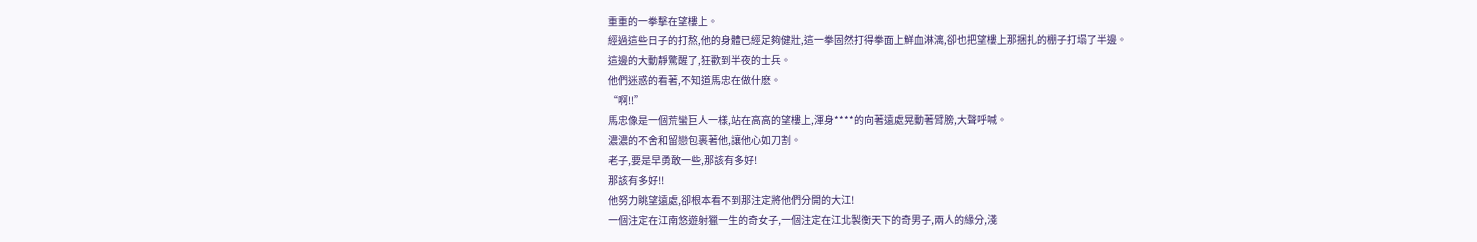重重的一拳擊在望樓上。
經過這些日子的打熬,他的身體已經足夠健壯,這一拳固然打得拳面上鮮血淋漓,卻也把望樓上那捆扎的棚子打塌了半邊。
這邊的大動靜驚醒了,狂歡到半夜的士兵。
他們迷惑的看著,不知道馬忠在做什麽。
“啊!!”
馬忠像是一個荒蠻巨人一樣,站在高高的望樓上,渾身****的向著遠處晃動著臂膀,大聲呼喊。
濃濃的不舍和留戀包裹著他,讓他心如刀割。
老子,要是早勇敢一些,那該有多好!
那該有多好!!
他努力眺望遠處,卻根本看不到那注定將他們分開的大江!
一個注定在江南悠遊射獵一生的奇女子,一個注定在江北製衡天下的奇男子,兩人的緣分,淺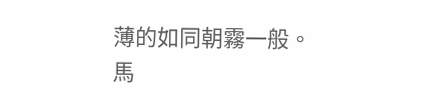薄的如同朝霧一般。
馬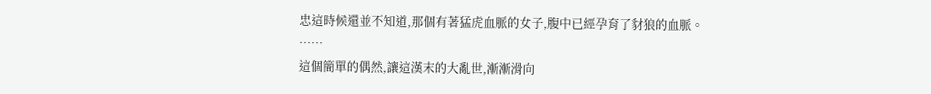忠這時候還並不知道,那個有著猛虎血脈的女子,腹中已經孕育了豺狼的血脈。
……
這個簡單的偶然,讓這漢末的大亂世,漸漸滑向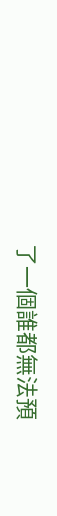了一個誰都無法預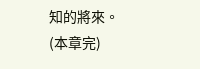知的將來。
(本章完)